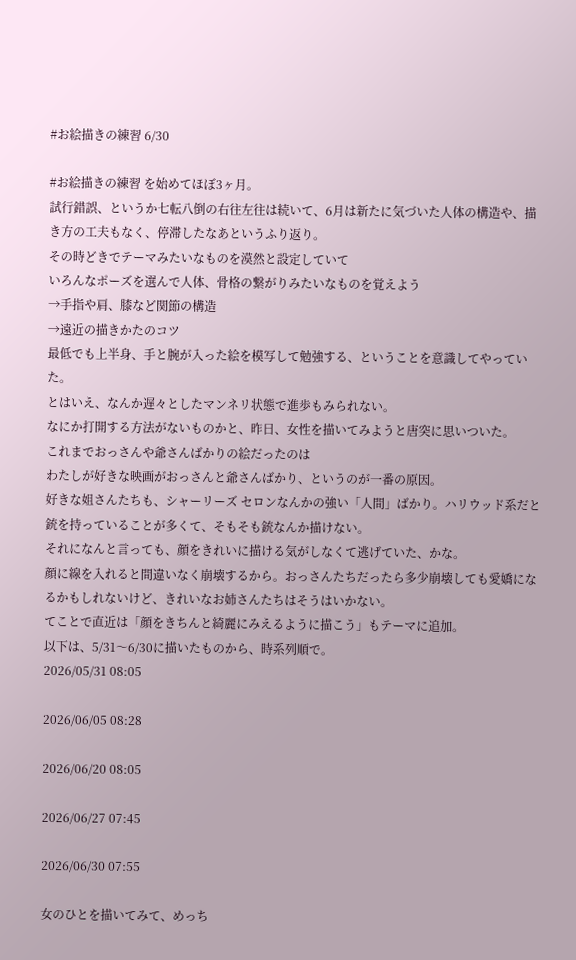#お絵描きの練習 6/30

#お絵描きの練習 を始めてほぼ3ヶ月。
試行錯誤、というか七転八倒の右往左往は続いて、6月は新たに気づいた人体の構造や、描き方の工夫もなく、停滞したなあというふり返り。
その時どきでテーマみたいなものを漠然と設定していて
いろんなポーズを選んで人体、骨格の繋がりみたいなものを覚えよう
→手指や肩、膝など関節の構造
→遠近の描きかたのコツ
最低でも上半身、手と腕が入った絵を模写して勉強する、ということを意識してやっていた。
とはいえ、なんか遅々としたマンネリ状態で進歩もみられない。
なにか打開する方法がないものかと、昨日、女性を描いてみようと唐突に思いついた。
これまでおっさんや爺さんばかりの絵だったのは
わたしが好きな映画がおっさんと爺さんばかり、というのが一番の原因。
好きな姐さんたちも、シャーリーズ セロンなんかの強い「人間」ばかり。ハリウッド系だと銃を持っていることが多くて、そもそも銃なんか描けない。
それになんと言っても、顔をきれいに描ける気がしなくて逃げていた、かな。
顔に線を入れると間違いなく崩壊するから。おっさんたちだったら多少崩壊しても愛嬌になるかもしれないけど、きれいなお姉さんたちはそうはいかない。
てことで直近は「顔をきちんと綺麗にみえるように描こう」もテーマに追加。
以下は、5/31〜6/30に描いたものから、時系列順で。
2026/05/31 08:05

2026/06/05 08:28

2026/06/20 08:05

2026/06/27 07:45

2026/06/30 07:55

女のひとを描いてみて、めっち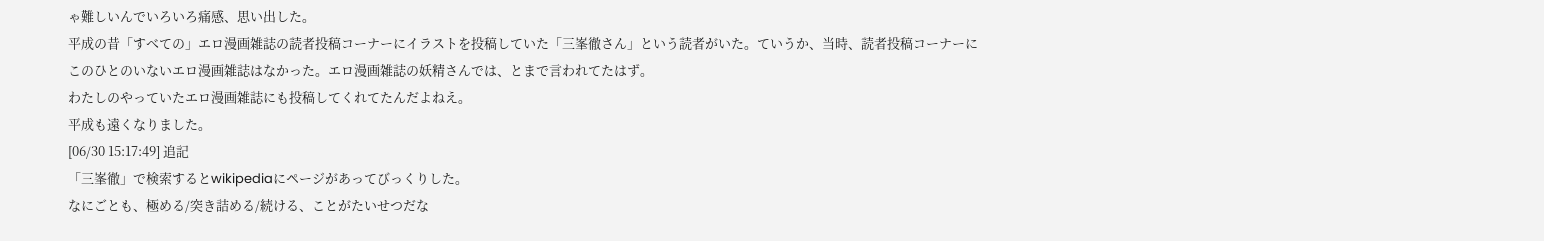ゃ難しいんでいろいろ痛感、思い出した。
平成の昔「すべての」エロ漫画雑誌の読者投稿コーナーにイラストを投稿していた「三峯徹さん」という読者がいた。ていうか、当時、読者投稿コーナーにこのひとのいないエロ漫画雑誌はなかった。エロ漫画雑誌の妖精さんでは、とまで言われてたはず。
わたしのやっていたエロ漫画雑誌にも投稿してくれてたんだよねえ。
平成も遠くなりました。
[06/30 15:17:49] 追記
「三峯徹」で検索するとwikipediaにページがあってびっくりした。
なにごとも、極める/突き詰める/続ける、ことがたいせつだな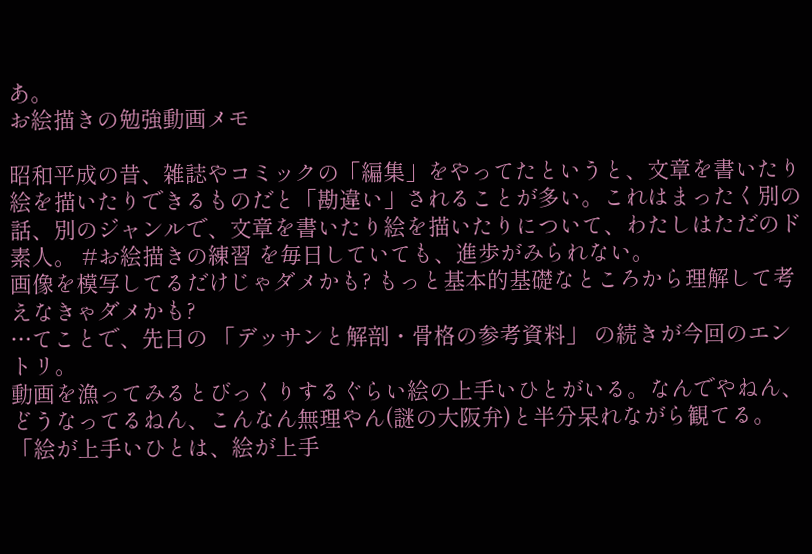あ。
お絵描きの勉強動画メモ

昭和平成の昔、雑誌やコミックの「編集」をやってたというと、文章を書いたり絵を描いたりできるものだと「勘違い」されることが多い。これはまったく別の話、別のジャンルで、文章を書いたり絵を描いたりについて、わたしはただのド素人。 #お絵描きの練習 を毎日していても、進歩がみられない。
画像を模写してるだけじゃダメかも? もっと基本的基礎なところから理解して考えなきゃダメかも?
…てことで、先日の 「デッサンと解剖・骨格の参考資料」 の続きが今回のエントリ。
動画を漁ってみるとびっくりするぐらい絵の上手いひとがいる。なんでやねん、どうなってるねん、こんなん無理やん(謎の大阪弁)と半分呆れながら観てる。
「絵が上手いひとは、絵が上手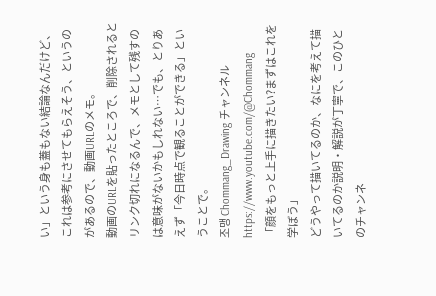い」という身も蓋もない結論なんだけど、これは参考にさせてもらえそう、というのがあるので、動画URLのメモ。
動画のURLを貼ったところで、削除されるとリンク切れになるんで、メモとして残すのは意味がないかもしれない…でも、とりあえず「今日時点で観ることができる」ということで。
조맹 Chommang_Drawing チャンネル
https://www.youtube.com/@Chommang
「顔をもっと上手に描きたい?まずはこれを学ぼう」
どうやって描いてるのか、なにを考えて描いてるのか説明・解説が丁寧で、このひとのチャンネ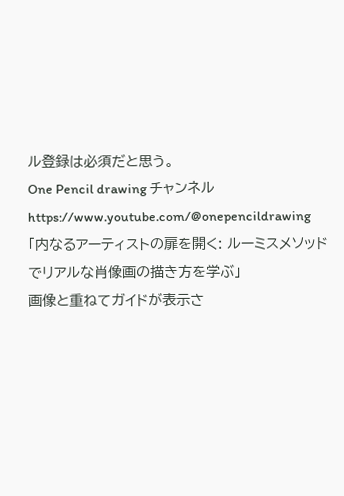ル登録は必須だと思う。
One Pencil drawing チャンネル
https://www.youtube.com/@onepencildrawing
「内なるアーティストの扉を開く: ルーミスメソッドでリアルな肖像画の描き方を学ぶ」
画像と重ねてガイドが表示さ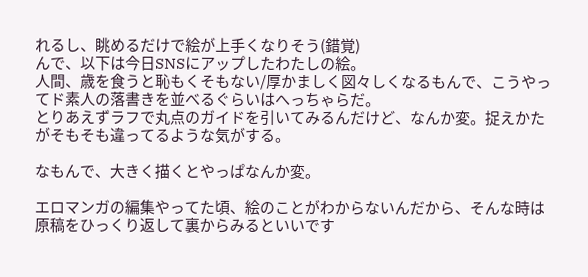れるし、眺めるだけで絵が上手くなりそう(錯覚)
んで、以下は今日SNSにアップしたわたしの絵。
人間、歳を食うと恥もくそもない/厚かましく図々しくなるもんで、こうやってド素人の落書きを並べるぐらいはへっちゃらだ。
とりあえずラフで丸点のガイドを引いてみるんだけど、なんか変。捉えかたがそもそも違ってるような気がする。

なもんで、大きく描くとやっぱなんか変。

エロマンガの編集やってた頃、絵のことがわからないんだから、そんな時は原稿をひっくり返して裏からみるといいです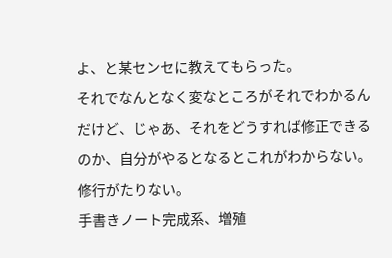よ、と某センセに教えてもらった。
それでなんとなく変なところがそれでわかるんだけど、じゃあ、それをどうすれば修正できるのか、自分がやるとなるとこれがわからない。
修行がたりない。
手書きノート完成系、増殖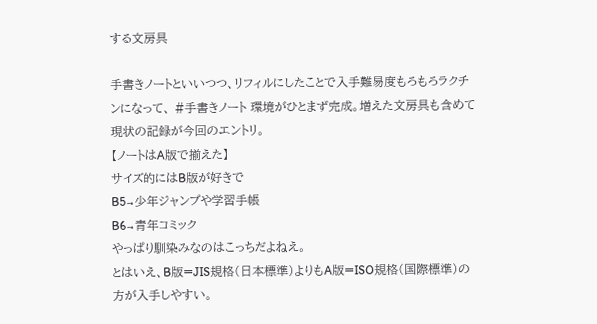する文房具

手書きノートといいつつ、リフィルにしたことで入手難易度もろもろラクチンになって、 #手書きノート 環境がひとまず完成。増えた文房具も含めて現状の記録が今回のエントリ。
【ノートはA版で揃えた】
サイズ的にはB版が好きで
B5→少年ジャンプや学習手帳
B6→青年コミック
やっぱり馴染みなのはこっちだよねえ。
とはいえ、B版=JIS規格(日本標準)よりもA版=ISO規格(国際標準)の方が入手しやすい。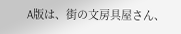A版は、街の文房具屋さん、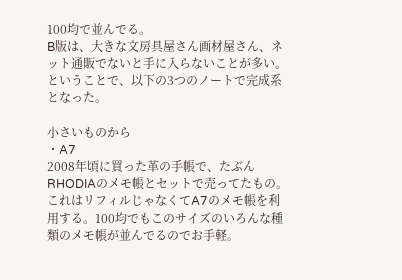100均で並んでる。
B版は、大きな文房具屋さん画材屋さん、ネット通販でないと手に入らないことが多い。
ということで、以下の3つのノートで完成系となった。

小さいものから
・A7
2008年頃に買った革の手帳で、たぶんRHODIAのメモ帳とセットで売ってたもの。
これはリフィルじゃなくてA7のメモ帳を利用する。100均でもこのサイズのいろんな種類のメモ帳が並んでるのでお手軽。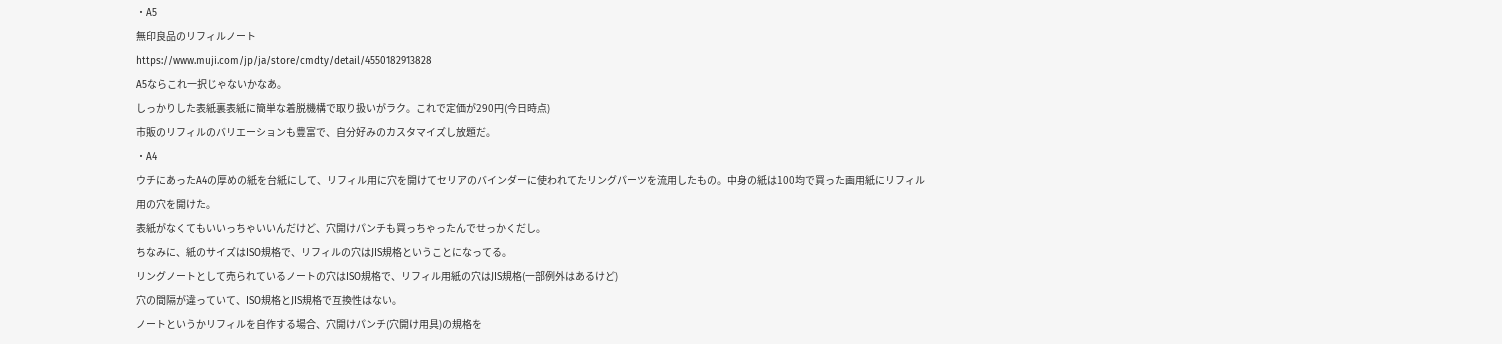・A5
無印良品のリフィルノート
https://www.muji.com/jp/ja/store/cmdty/detail/4550182913828
A5ならこれ一択じゃないかなあ。
しっかりした表紙裏表紙に簡単な着脱機構で取り扱いがラク。これで定価が290円(今日時点)
市販のリフィルのバリエーションも豊富で、自分好みのカスタマイズし放題だ。
・A4
ウチにあったA4の厚めの紙を台紙にして、リフィル用に穴を開けてセリアのバインダーに使われてたリングパーツを流用したもの。中身の紙は100均で買った画用紙にリフィル用の穴を開けた。
表紙がなくてもいいっちゃいいんだけど、穴開けパンチも買っちゃったんでせっかくだし。
ちなみに、紙のサイズはISO規格で、リフィルの穴はJIS規格ということになってる。
リングノートとして売られているノートの穴はISO規格で、リフィル用紙の穴はJIS規格(一部例外はあるけど)
穴の間隔が違っていて、ISO規格とJIS規格で互換性はない。
ノートというかリフィルを自作する場合、穴開けパンチ(穴開け用具)の規格を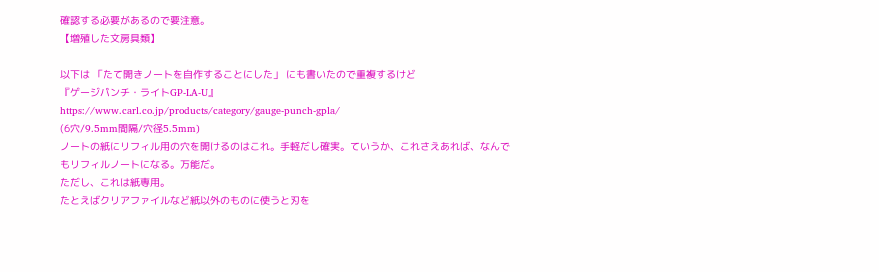確認する必要があるので要注意。
【増殖した文房具類】

以下は 「たて開きノートを自作することにした」 にも書いたので重複するけど
『ゲージパンチ・ライトGP-LA-U』
https://www.carl.co.jp/products/category/gauge-punch-gpla/
(6穴/9.5mm間隔/穴径5.5mm)
ノートの紙にリフィル用の穴を開けるのはこれ。手軽だし確実。ていうか、これさえあれば、なんでもリフィルノートになる。万能だ。
ただし、これは紙専用。
たとえばクリアファイルなど紙以外のものに使うと刃を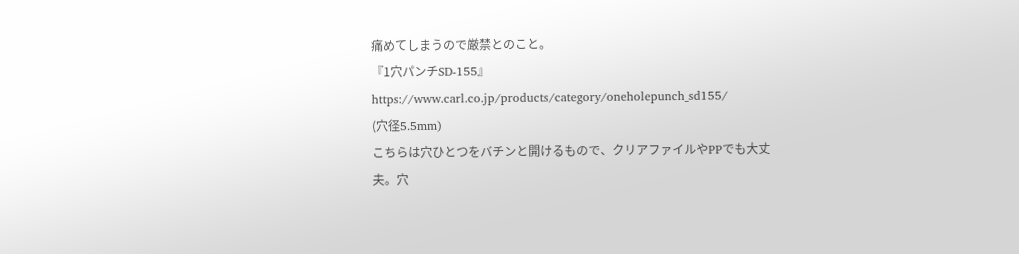痛めてしまうので厳禁とのこと。
『1穴パンチSD-155』
https://www.carl.co.jp/products/category/oneholepunch_sd155/
(穴径5.5mm)
こちらは穴ひとつをバチンと開けるもので、クリアファイルやPPでも大丈夫。穴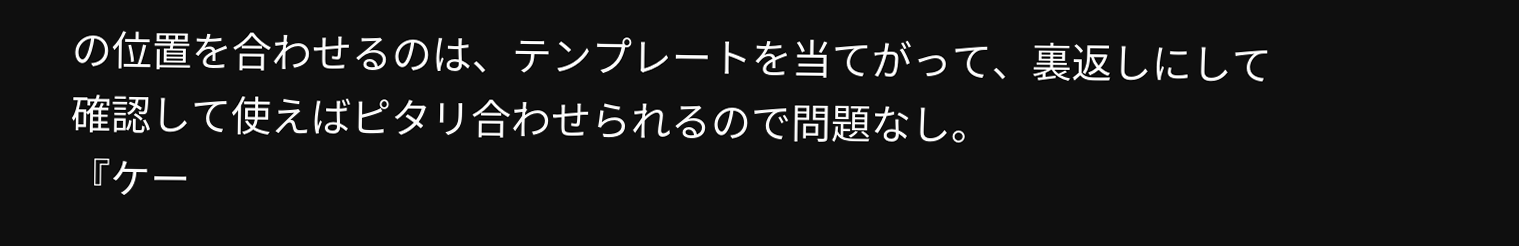の位置を合わせるのは、テンプレートを当てがって、裏返しにして確認して使えばピタリ合わせられるので問題なし。
『ケー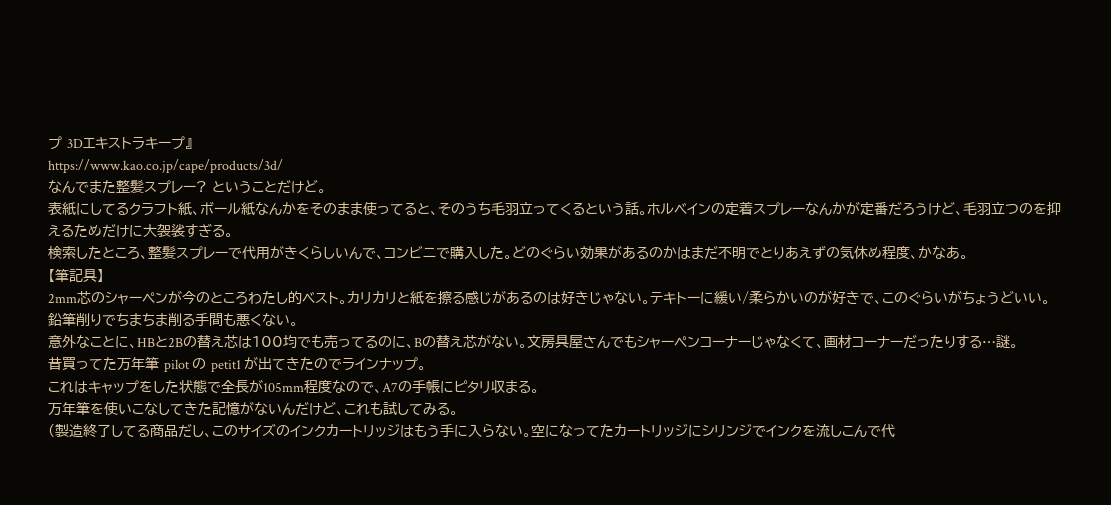プ 3Dエキストラキープ』
https://www.kao.co.jp/cape/products/3d/
なんでまた整髪スプレー? ということだけど。
表紙にしてるクラフト紙、ボール紙なんかをそのまま使ってると、そのうち毛羽立ってくるという話。ホルベインの定着スプレーなんかが定番だろうけど、毛羽立つのを抑えるためだけに大袈裟すぎる。
検索したところ、整髪スプレーで代用がきくらしいんで、コンビニで購入した。どのぐらい効果があるのかはまだ不明でとりあえずの気休め程度、かなあ。
【筆記具】
2mm芯のシャーペンが今のところわたし的ベスト。カリカリと紙を擦る感じがあるのは好きじゃない。テキトーに緩い/柔らかいのが好きで、このぐらいがちょうどいい。
鉛筆削りでちまちま削る手間も悪くない。
意外なことに、HBと2Bの替え芯は100均でも売ってるのに、Bの替え芯がない。文房具屋さんでもシャーペンコーナーじゃなくて、画材コーナーだったりする…謎。
昔買ってた万年筆 pilot の petit1 が出てきたのでラインナップ。
これはキャップをした状態で全長が105mm程度なので、A7の手帳にピタリ収まる。
万年筆を使いこなしてきた記憶がないんだけど、これも試してみる。
(製造終了してる商品だし、このサイズのインクカートリッジはもう手に入らない。空になってたカートリッジにシリンジでインクを流しこんで代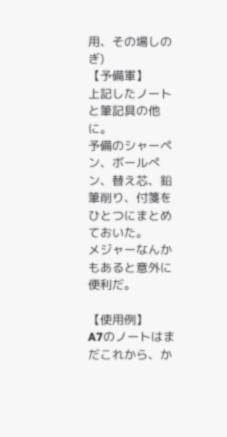用、その場しのぎ)
【予備軍】
上記したノートと筆記具の他に。
予備のシャーペン、ボールぺン、替え芯、鉛筆削り、付箋をひとつにまとめておいた。
メジャーなんかもあると意外に便利だ。

【使用例】
A7のノートはまだこれから、か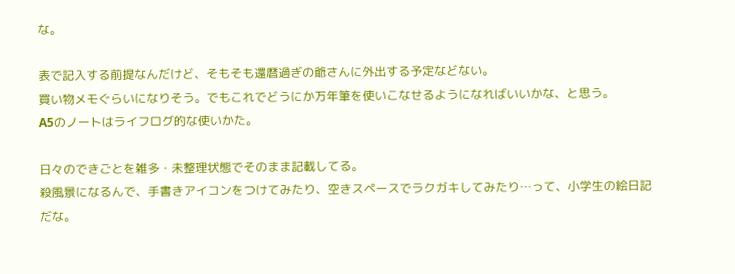な。

表で記入する前提なんだけど、そもそも還暦過ぎの爺さんに外出する予定などない。
買い物メモぐらいになりそう。でもこれでどうにか万年筆を使いこなせるようになればいいかな、と思う。
A5のノートはライフログ的な使いかた。

日々のできごとを雑多・未整理状態でそのまま記載してる。
殺風景になるんで、手書きアイコンをつけてみたり、空きスペースでラクガキしてみたり…って、小学生の絵日記だな。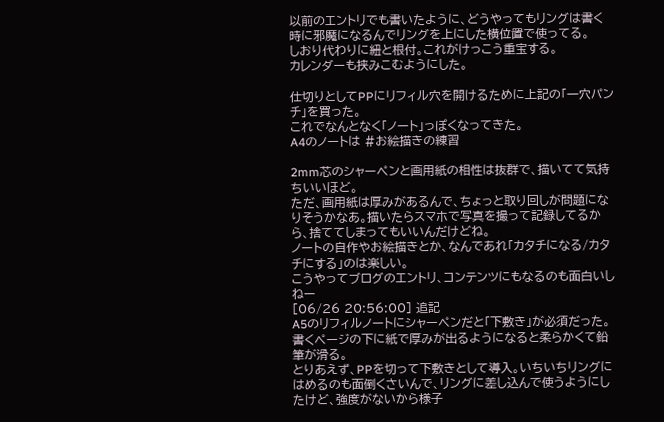以前のエントリでも書いたように、どうやってもリングは書く時に邪魔になるんでリングを上にした横位置で使ってる。
しおり代わりに紐と根付。これがけっこう重宝する。
カレンダーも挟みこむようにした。

仕切りとしてPPにリフィル穴を開けるために上記の「一穴パンチ」を買った。
これでなんとなく「ノート」っぽくなってきた。
A4のノートは #お絵描きの練習

2mm芯のシャーペンと画用紙の相性は抜群で、描いてて気持ちいいほど。
ただ、画用紙は厚みがあるんで、ちょっと取り回しが問題になりそうかなあ。描いたらスマホで写真を撮って記録してるから、捨ててしまってもいいんだけどね。
ノートの自作やお絵描きとか、なんであれ「カタチになる/カタチにする」のは楽しい。
こうやってブログのエントリ、コンテンツにもなるのも面白いしねー
[06/26 20:56:00] 追記
A5のリフィルノートにシャーペンだと「下敷き」が必須だった。
書くページの下に紙で厚みが出るようになると柔らかくて鉛筆が滑る。
とりあえず、PPを切って下敷きとして導入。いちいちリングにはめるのも面倒くさいんで、リングに差し込んで使うようにしたけど、強度がないから様子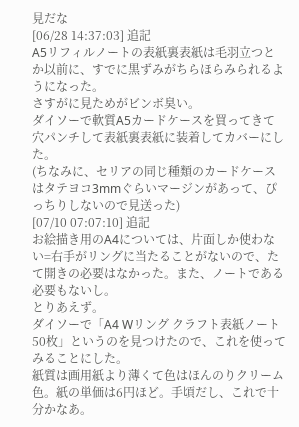見だな
[06/28 14:37:03] 追記
A5リフィルノートの表紙裏表紙は毛羽立つとか以前に、すでに黒ずみがちらほらみられるようになった。
さすがに見ためがビンボ臭い。
ダイソーで軟質A5カードケースを買ってきて穴パンチして表紙裏表紙に装着してカバーにした。
(ちなみに、セリアの同じ種類のカードケースはタテヨコ3mmぐらいマージンがあって、ぴっちりしないので見送った)
[07/10 07:07:10] 追記
お絵描き用のA4については、片面しか使わない=右手がリングに当たることがないので、たて開きの必要はなかった。また、ノートである必要もないし。
とりあえず。
ダイソーで「A4 Wリング クラフト表紙ノート 50枚」というのを見つけたので、これを使ってみることにした。
紙質は画用紙より薄くて色はほんのりクリーム色。紙の単価は6円ほど。手頃だし、これで十分かなあ。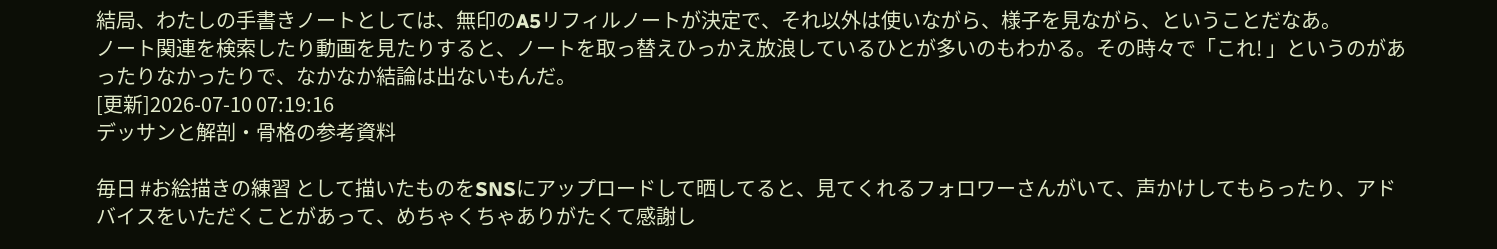結局、わたしの手書きノートとしては、無印のA5リフィルノートが決定で、それ以外は使いながら、様子を見ながら、ということだなあ。
ノート関連を検索したり動画を見たりすると、ノートを取っ替えひっかえ放浪しているひとが多いのもわかる。その時々で「これ! 」というのがあったりなかったりで、なかなか結論は出ないもんだ。
[更新]2026-07-10 07:19:16
デッサンと解剖・骨格の参考資料

毎日 #お絵描きの練習 として描いたものをSNSにアップロードして晒してると、見てくれるフォロワーさんがいて、声かけしてもらったり、アドバイスをいただくことがあって、めちゃくちゃありがたくて感謝し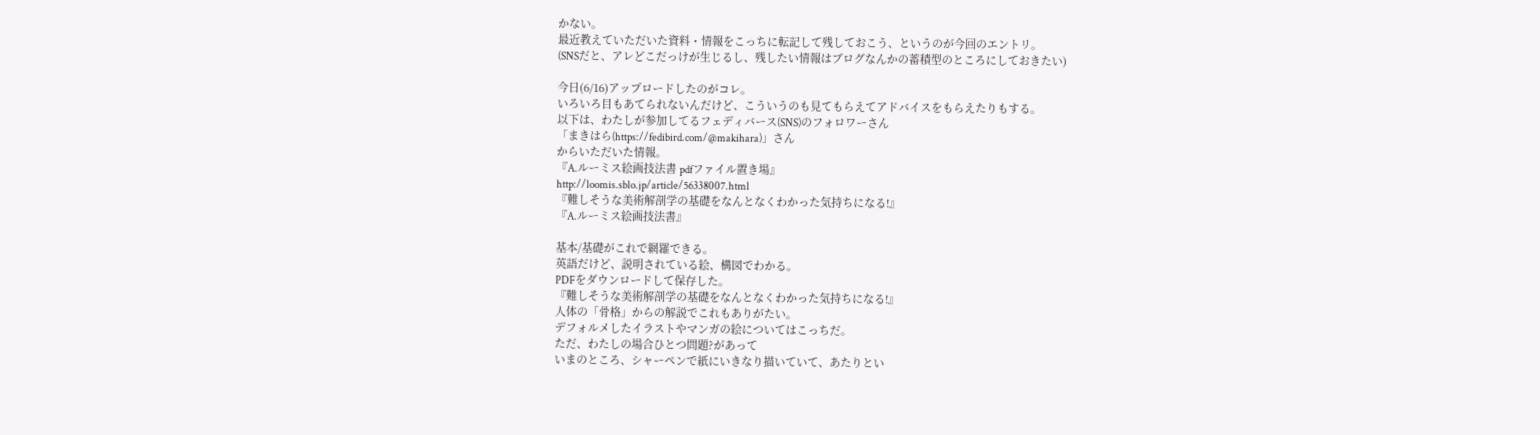かない。
最近教えていただいた資料・情報をこっちに転記して残しておこう、というのが今回のエントリ。
(SNSだと、アレどこだっけが生じるし、残したい情報はブログなんかの蓄積型のところにしておきたい)

今日(6/16)アップロードしたのがコレ。
いろいろ目もあてられないんだけど、こういうのも見てもらえてアドバイスをもらえたりもする。
以下は、わたしが参加してるフェディバース(SNS)のフォロワーさん
「まきはら(https://fedibird.com/@makihara)」さん
からいただいた情報。
『A.ルーミス絵画技法書 pdfファイル置き場』
http://loomis.sblo.jp/article/56338007.html
『難しそうな美術解剖学の基礎をなんとなくわかった気持ちになる!』
『A.ルーミス絵画技法書』

基本/基礎がこれで網羅できる。
英語だけど、説明されている絵、構図でわかる。
PDFをダウンロードして保存した。
『難しそうな美術解剖学の基礎をなんとなくわかった気持ちになる!』
人体の「骨格」からの解説でこれもありがたい。
デフォルメしたイラストやマンガの絵についてはこっちだ。
ただ、わたしの場合ひとつ問題?があって
いまのところ、シャーペンで紙にいきなり描いていて、あたりとい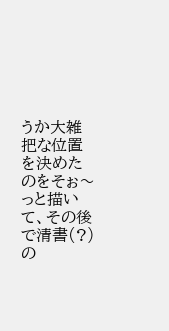うか大雑把な位置を決めたのをそぉ〜っと描いて、その後で清書(?)の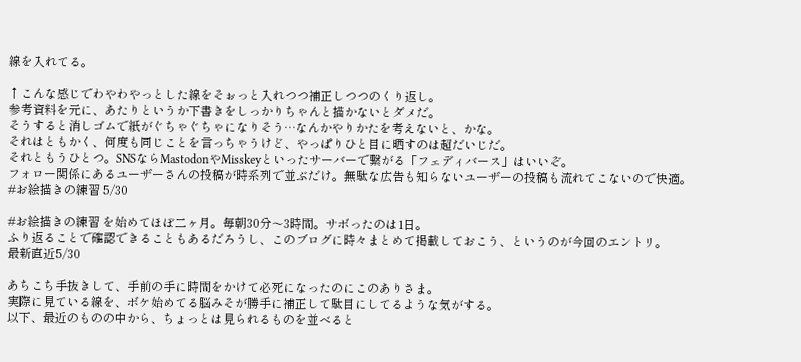線を入れてる。

↑こんな感じでわやわやっとした線をそぉっと入れつつ補正しつつのくり返し。
参考資料を元に、あたりというか下書きをしっかりちゃんと描かないとダメだ。
そうすると消しゴムで紙がぐちゃぐちゃになりそう…なんかやりかたを考えないと、かな。
それはともかく、何度も同じことを言っちゃうけど、やっぱりひと目に晒すのは超だいじだ。
それともうひとつ。SNSならMastodonやMisskeyといったサーバーで繋がる「フェディバース」はいいぞ。
フォロー関係にあるユーザーさんの投稿が時系列で並ぶだけ。無駄な広告も知らないユーザーの投稿も流れてこないので快適。
#お絵描きの練習 5/30

#お絵描きの練習 を始めてほぼ二ヶ月。毎朝30分〜3時間。サボったのは1日。
ふり返ることで確認できることもあるだろうし、このブログに時々まとめて掲載しておこう、というのが今回のエントリ。
最新直近5/30

あちこち手抜きして、手前の手に時間をかけて必死になったのにこのありさま。
実際に見ている線を、ボケ始めてる脳みそが勝手に補正して駄目にしてるような気がする。
以下、最近のものの中から、ちょっとは見られるものを並べると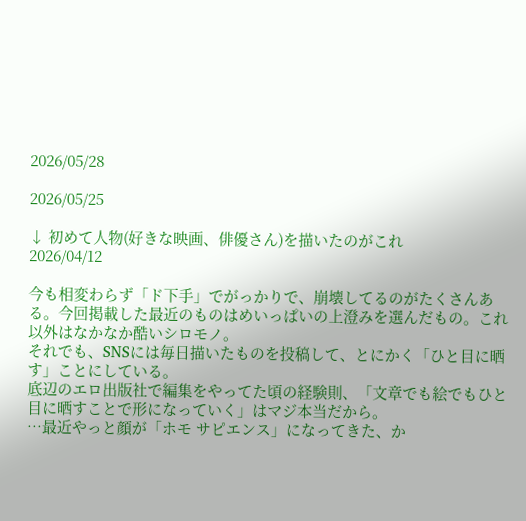2026/05/28

2026/05/25

↓ 初めて人物(好きな映画、俳優さん)を描いたのがこれ
2026/04/12

今も相変わらず「ド下手」でがっかりで、崩壊してるのがたくさんある。今回掲載した最近のものはめいっぱいの上澄みを選んだもの。これ以外はなかなか酷いシロモノ。
それでも、SNSには毎日描いたものを投稿して、とにかく「ひと目に晒す」ことにしている。
底辺のエロ出版社で編集をやってた頃の経験則、「文章でも絵でもひと目に晒すことで形になっていく」はマジ本当だから。
…最近やっと顔が「ホモ サピエンス」になってきた、か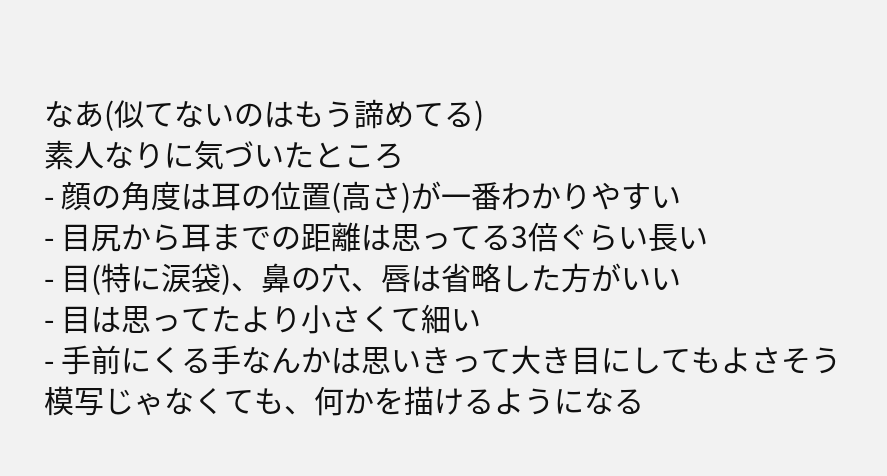なあ(似てないのはもう諦めてる)
素人なりに気づいたところ
- 顔の角度は耳の位置(高さ)が一番わかりやすい
- 目尻から耳までの距離は思ってる3倍ぐらい長い
- 目(特に涙袋)、鼻の穴、唇は省略した方がいい
- 目は思ってたより小さくて細い
- 手前にくる手なんかは思いきって大き目にしてもよさそう
模写じゃなくても、何かを描けるようになる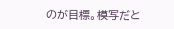のが目標。模写だと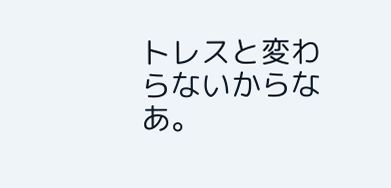トレスと変わらないからなあ。